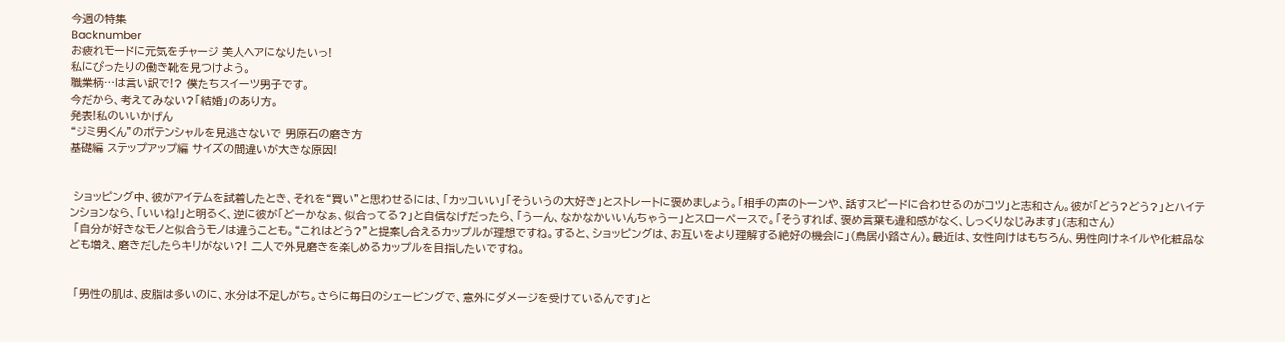今週の特集
Backnumber
お疲れモードに元気をチャージ 美人ヘアになりたいっ!
私にぴったりの働き靴を見つけよう。
職業柄…は言い訳で!? 僕たちスイーツ男子です。
今だから、考えてみない?「結婚」のあり方。
発表!私のいいかげん
“ジミ男くん”のポテンシャルを見逃さないで 男原石の磨き方
基礎編 ステップアップ編 サイズの間違いが大きな原因!


 ショッピング中、彼がアイテムを試着したとき、それを“買い”と思わせるには、「カッコいい」「そういうの大好き」とストレートに褒めましょう。「相手の声のトーンや、話すスピードに合わせるのがコツ」と志和さん。彼が「どう?どう?」とハイテンションなら、「いいね!」と明るく、逆に彼が「どーかなぁ、似合ってる?」と自信なげだったら、「うーん、なかなかいいんちゃうー」とスローペースで。「そうすれば、褒め言葉も違和感がなく、しっくりなじみます」(志和さん)
 「自分が好きなモノと似合うモノは違うことも。“これはどう?”と提案し合えるカップルが理想ですね。すると、ショッピングは、お互いをより理解する絶好の機会に」(鳥居小路さん)。最近は、女性向けはもちろん、男性向けネイルや化粧品なども増え、磨きだしたらキリがない?! 二人で外見磨きを楽しめるカップルを目指したいですね。


 「男性の肌は、皮脂は多いのに、水分は不足しがち。さらに毎日のシェービングで、意外にダメージを受けているんです」と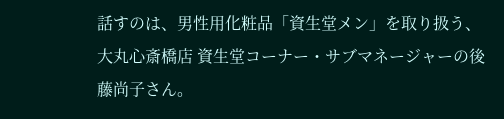話すのは、男性用化粧品「資生堂メン」を取り扱う、大丸心斎橋店 資生堂コーナー・サブマネージャーの後藤尚子さん。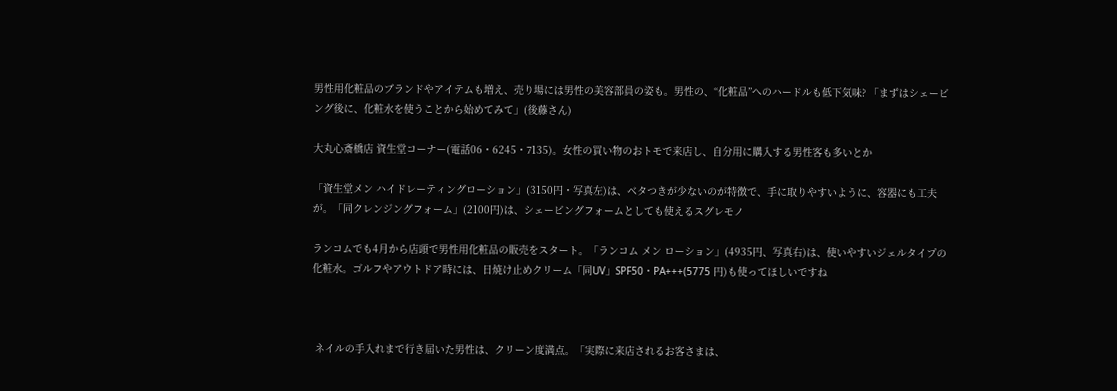男性用化粧品のブランドやアイテムも増え、売り場には男性の美容部員の姿も。男性の、“化粧品”へのハードルも低下気味? 「まずはシェービング後に、化粧水を使うことから始めてみて」(後藤さん)

大丸心斎橋店 資生堂コーナー(電話06・6245・7135)。女性の買い物のおトモで来店し、自分用に購入する男性客も多いとか

「資生堂メン ハイドレーティングローション」(3150円・写真左)は、ベタつきが少ないのが特徴で、手に取りやすいように、容器にも工夫が。「同クレンジングフォーム」(2100円)は、シェービングフォームとしても使えるスグレモノ

ランコムでも4月から店頭で男性用化粧品の販売をスタート。「ランコム メン ローション」(4935円、写真右)は、使いやすいジェルタイプの化粧水。ゴルフやアウトドア時には、日焼け止めクリーム「同UV」SPF50・PA+++(5775 円)も使ってほしいですね



 ネイルの手入れまで行き届いた男性は、クリーン度満点。「実際に来店されるお客さまは、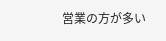営業の方が多い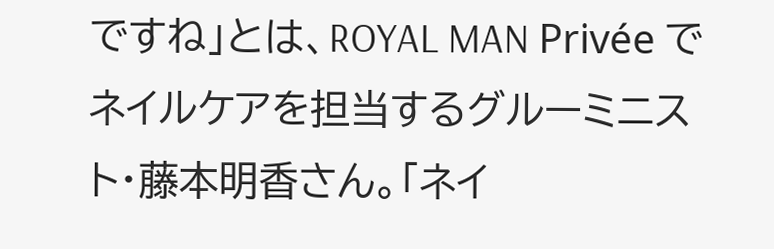ですね」とは、ROYAL MAN Privée でネイルケアを担当するグルーミニスト・藤本明香さん。「ネイ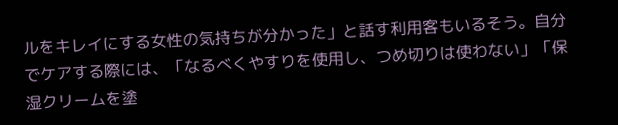ルをキレイにする女性の気持ちが分かった」と話す利用客もいるそう。自分でケアする際には、「なるべくやすりを使用し、つめ切りは使わない」「保湿クリームを塗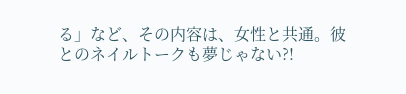る」など、その内容は、女性と共通。彼とのネイルトークも夢じゃない?!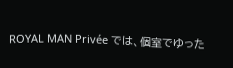ROYAL MAN Privée では、個室でゆった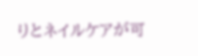りとネイルケアが可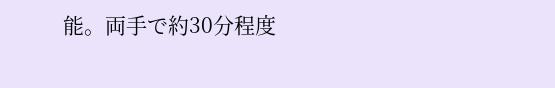能。両手で約30分程度